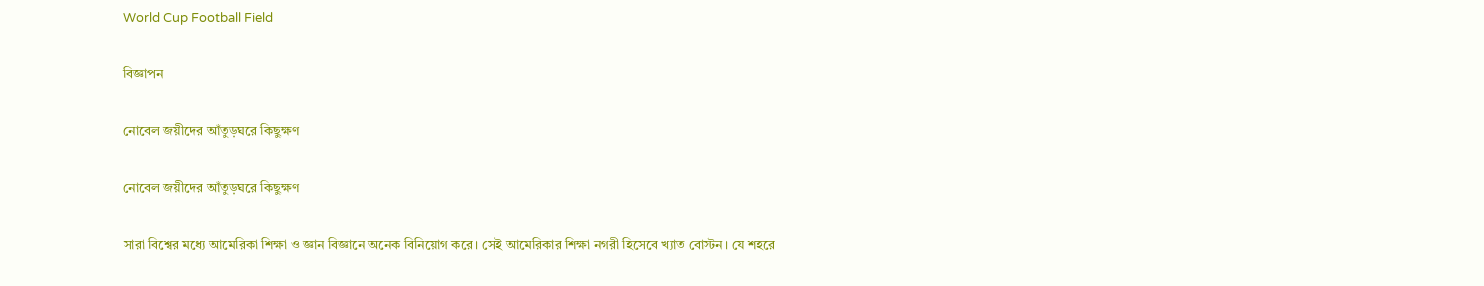World Cup Football Field

বিজ্ঞাপন

নোবেল জয়ীদের আঁতুড়ঘরে কিছুক্ষণ

নোবেল জয়ীদের আঁতুড়ঘরে কিছুক্ষণ

সারা বিশ্বের মধ্যে আমেরিকা শিক্ষা ও জ্ঞান বিজ্ঞানে অনেক বিনিয়োগ করে। সেই আমেরিকার শিক্ষা নগরী হিসেবে খ্যাত বোস্টন। যে শহরে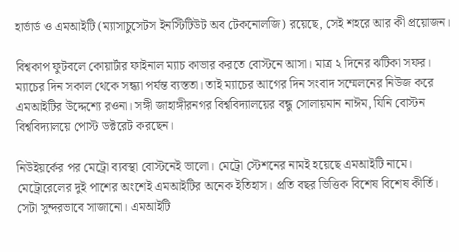হার্ভার্ড ও এমআইটি (ম্যাসাচুসেটস ইনস্টিটিউট অব টেকনোলজি) রয়েছে, সেই শহরে আর কী প্রয়োজন।

বিশ্বকাপ ফুটবলে কোয়ার্টার ফাইনাল ম্যাচ কাভার করতে বোস্টনে আসা। মাত্র ২ দিনের ঝটিকা সফর। ম্যাচের দিন সকাল থেকে সন্ধ্যা পর্যন্ত ব্যস্ততা। তাই ম্যাচের আগের দিন সংবাদ সম্মেলনের নিউজ করে এমআইটির উদ্দেশ্যে রওনা। সঙ্গী জাহাঙ্গীরনগর বিশ্ববিদ্যালয়ের বন্ধু সোলায়মান নাঈম, যিনি বোস্টন বিশ্ববিদ্যালয়ে পোস্ট ডক্টরেট করছেন।

নিউইয়র্কের পর মেট্রো ব্যবস্থা বোস্টনেই ভালো। মেট্রো স্টেশনের নামই হয়েছে এমআইটি নামে। মেট্রোরেলের দুই পাশের অংশেই এমআইটির অনেক ইতিহাস। প্রতি বছর ভিত্তিক বিশেষ বিশেষ কীর্তি। সেটা সুন্দরভাবে সাজানো। এমআইটি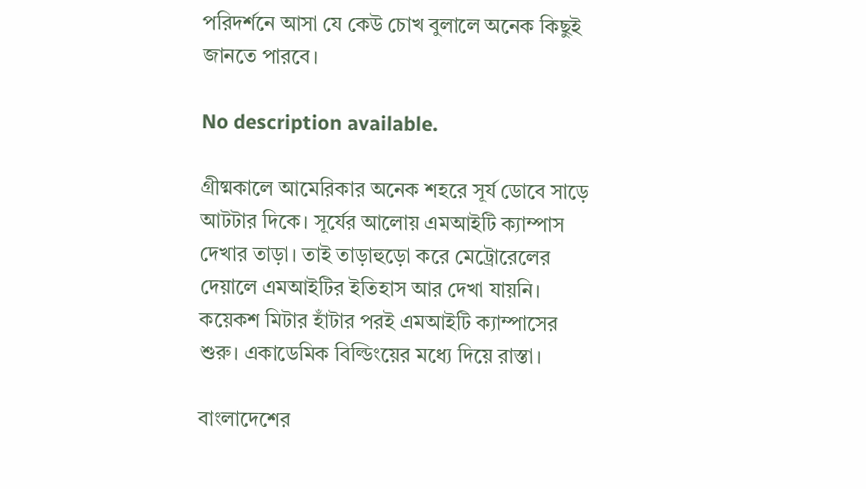পরিদর্শনে আসা যে কেউ চোখ বুলালে অনেক কিছুই জানতে পারবে।

No description available.

গ্রীষ্মকালে আমেরিকার অনেক শহরে সূর্য ডোবে সাড়ে আটটার দিকে। সূর্যের আলোয় এমআইটি ক্যাম্পাস দেখার তাড়া। তাই তাড়াহুড়ো করে মেট্রোরেলের দেয়ালে এমআইটির ইতিহাস আর দেখা যায়নি। কয়েকশ মিটার হাঁটার পরই এমআইটি ক্যাম্পাসের শুরু। একাডেমিক বিল্ডিংয়ের মধ্যে দিয়ে রাস্তা।

বাংলাদেশের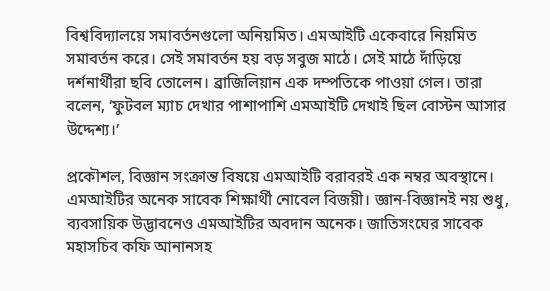বিশ্ববিদ্যালয়ে সমাবর্তনগুলো অনিয়মিত। এমআইটি একেবারে নিয়মিত সমাবর্তন করে। সেই সমাবর্তন হয় বড় সবুজ মাঠে। সেই মাঠে দাঁড়িয়ে দর্শনার্থীরা ছবি তোলেন। ব্রাজিলিয়ান এক দম্পতিকে পাওয়া গেল। তারা বলেন, ‘ফুটবল ম্যাচ দেখার পাশাপাশি এমআইটি দেখাই ছিল বোস্টন আসার উদ্দেশ্য।’

প্রকৌশল, বিজ্ঞান সংক্রান্ত বিষয়ে এমআইটি বরাবরই এক নম্বর অবস্থানে। এমআইটির অনেক সাবেক শিক্ষার্থী নোবেল বিজয়ী। জ্ঞান-বিজ্ঞানই নয় শুধু, ব্যবসায়িক উদ্ভাবনেও এমআইটির অবদান অনেক। জাতিসংঘের সাবেক মহাসচিব কফি আনানসহ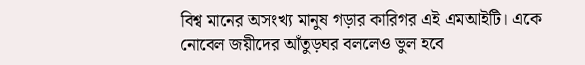বিশ্ব মানের অসংখ্য মানুষ গড়ার কারিগর এই এমআইটি। একে নোবেল জয়ীদের আঁতুড়ঘর বললেও ভুল হবে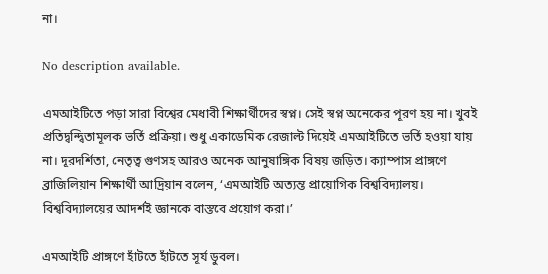না।

No description available.

এমআইটিতে পড়া সারা বিশ্বের মেধাবী শিক্ষার্থীদের স্বপ্ন। সেই স্বপ্ন অনেকের পূরণ হয় না। খুবই প্রতিদ্বন্দ্বিতামূলক ভর্তি প্রক্রিয়া। শুধু একাডেমিক রেজাল্ট দিয়েই এমআইটিতে ভর্তি হওয়া যায় না। দূরদর্শিতা, নেতৃত্ব গুণসহ আরও অনেক আনুষাঙ্গিক বিষয় জড়িত। ক্যাম্পাস প্রাঙ্গণে ব্রাজিলিয়ান শিক্ষার্থী আদ্রিয়ান বলেন, ‘এমআইটি অত্যন্ত প্রায়োগিক বিশ্ববিদ্যালয়। বিশ্ববিদ্যালয়ের আদর্শই জ্ঞানকে বাস্তবে প্রয়োগ করা।’

এমআইটি প্রাঙ্গণে হাঁটতে হাঁটতে সূর্য ডুবল।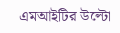এমআইটির উল্টো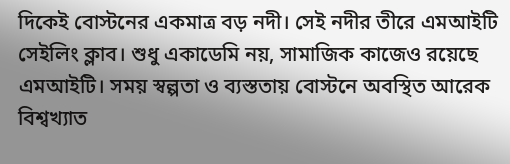দিকেই বোস্টনের একমাত্র বড় নদী। সেই নদীর তীরে এমআইটি সেইলিং ক্লাব। শুধু একাডেমি নয়, সামাজিক কাজেও রয়েছে এমআইটি। সময় স্বল্পতা ও ব্যস্ততায় বোস্টনে অবস্থিত আরেক বিশ্বখ্যাত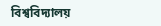বিশ্ববিদ্যালয়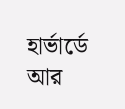হার্ভার্ডে আর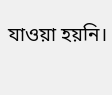যাওয়া হয়নি।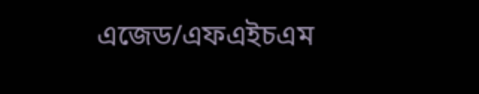এজেড/এফএইচএম